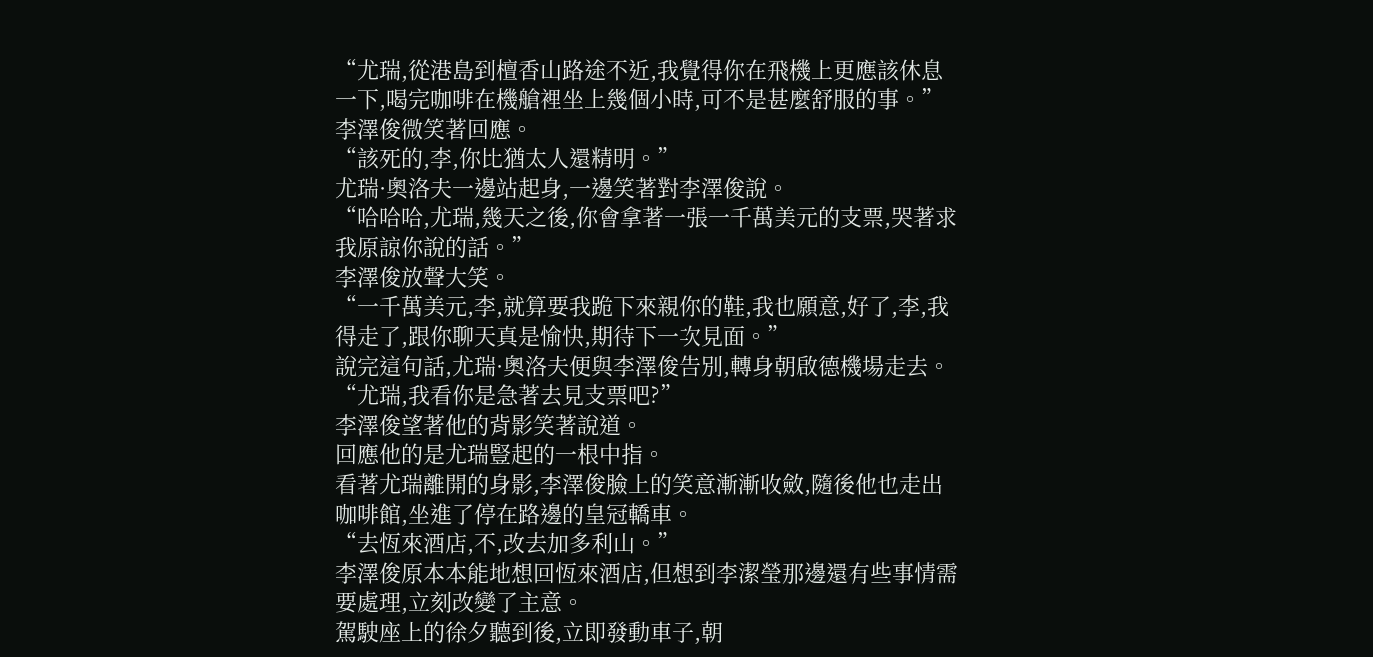“尤瑞,從港島到檀香山路途不近,我覺得你在飛機上更應該休息一下,喝完咖啡在機艙裡坐上幾個小時,可不是甚麼舒服的事。”
李澤俊微笑著回應。
“該死的,李,你比猶太人還精明。”
尤瑞·奧洛夫一邊站起身,一邊笑著對李澤俊說。
“哈哈哈,尤瑞,幾天之後,你會拿著一張一千萬美元的支票,哭著求我原諒你說的話。”
李澤俊放聲大笑。
“一千萬美元,李,就算要我跪下來親你的鞋,我也願意,好了,李,我得走了,跟你聊天真是愉快,期待下一次見面。”
說完這句話,尤瑞·奧洛夫便與李澤俊告別,轉身朝啟德機場走去。
“尤瑞,我看你是急著去見支票吧?”
李澤俊望著他的背影笑著說道。
回應他的是尤瑞豎起的一根中指。
看著尤瑞離開的身影,李澤俊臉上的笑意漸漸收斂,隨後他也走出咖啡館,坐進了停在路邊的皇冠轎車。
“去恆來酒店,不,改去加多利山。”
李澤俊原本本能地想回恆來酒店,但想到李潔瑩那邊還有些事情需要處理,立刻改變了主意。
駕駛座上的徐夕聽到後,立即發動車子,朝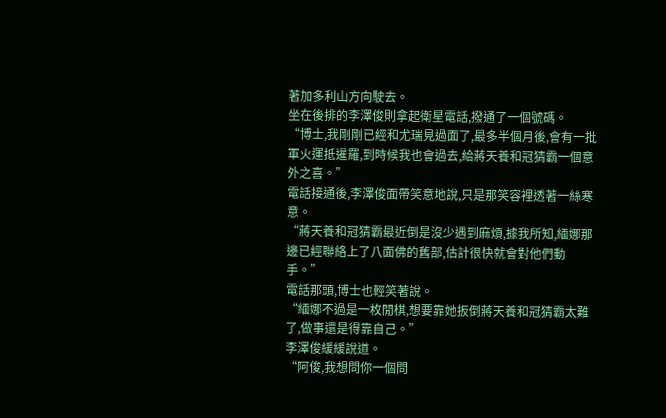著加多利山方向駛去。
坐在後排的李澤俊則拿起衛星電話,撥通了一個號碼。
“博士,我剛剛已經和尤瑞見過面了,最多半個月後,會有一批軍火運抵暹羅,到時候我也會過去,給蔣天養和冠猜霸一個意外之喜。”
電話接通後,李澤俊面帶笑意地說,只是那笑容裡透著一絲寒意。
“蔣天養和冠猜霸最近倒是沒少遇到麻煩,據我所知,緬娜那邊已經聯絡上了八面佛的舊部,估計很快就會對他們動手。”
電話那頭,博士也輕笑著說。
“緬娜不過是一枚閒棋,想要靠她扳倒蔣天養和冠猜霸太難了,做事還是得靠自己。”
李澤俊緩緩說道。
“阿俊,我想問你一個問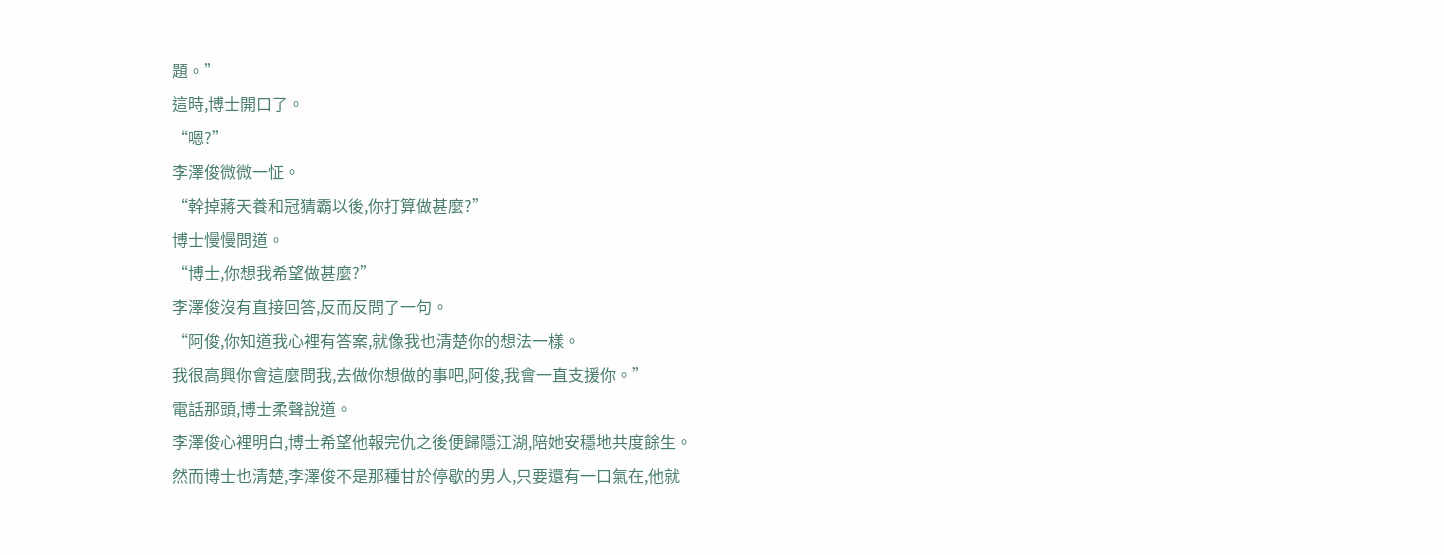題。”
這時,博士開口了。
“嗯?”
李澤俊微微一怔。
“幹掉蔣天養和冠猜霸以後,你打算做甚麼?”
博士慢慢問道。
“博士,你想我希望做甚麼?”
李澤俊沒有直接回答,反而反問了一句。
“阿俊,你知道我心裡有答案,就像我也清楚你的想法一樣。
我很高興你會這麼問我,去做你想做的事吧,阿俊,我會一直支援你。”
電話那頭,博士柔聲說道。
李澤俊心裡明白,博士希望他報完仇之後便歸隱江湖,陪她安穩地共度餘生。
然而博士也清楚,李澤俊不是那種甘於停歇的男人,只要還有一口氣在,他就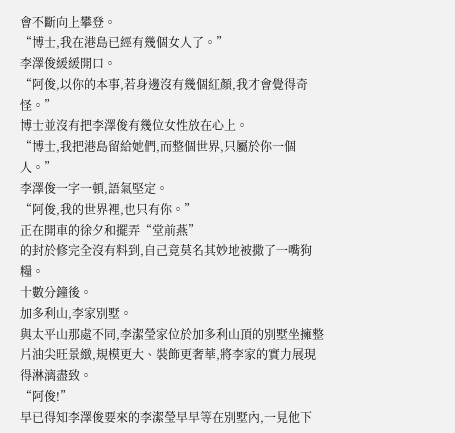會不斷向上攀登。
“博士,我在港島已經有幾個女人了。”
李澤俊緩緩開口。
“阿俊,以你的本事,若身邊沒有幾個紅顏,我才會覺得奇怪。”
博士並沒有把李澤俊有幾位女性放在心上。
“博士,我把港島留給她們,而整個世界,只屬於你一個人。”
李澤俊一字一頓,語氣堅定。
“阿俊,我的世界裡,也只有你。”
正在開車的徐夕和擺弄“堂前燕”
的封於修完全沒有料到,自己竟莫名其妙地被撒了一嘴狗糧。
十數分鐘後。
加多利山,李家別墅。
與太平山那處不同,李潔瑩家位於加多利山頂的別墅坐擁整片油尖旺景緻,規模更大、裝飾更奢華,將李家的實力展現得淋漓盡致。
“阿俊!”
早已得知李澤俊要來的李潔瑩早早等在別墅內,一見他下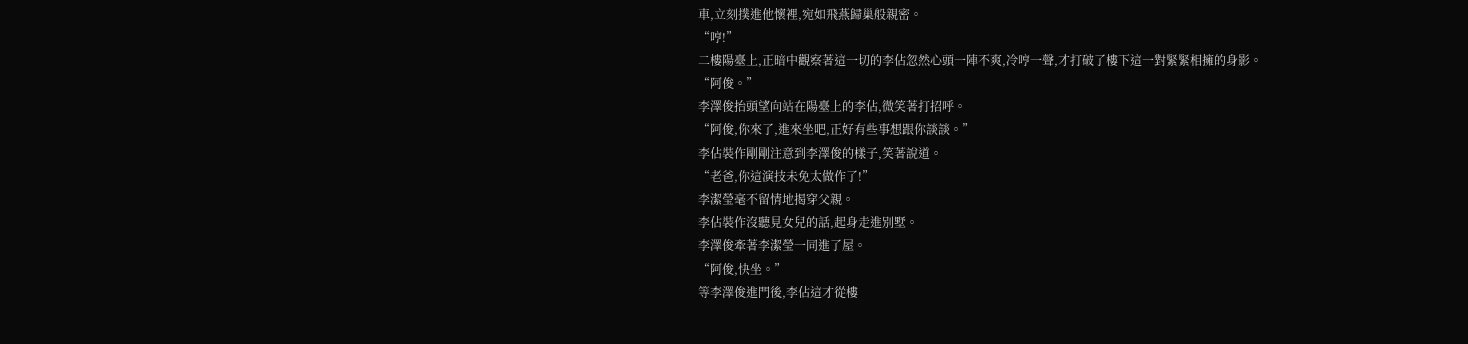車,立刻撲進他懷裡,宛如飛燕歸巢般親密。
“哼!”
二樓陽臺上,正暗中觀察著這一切的李佔忽然心頭一陣不爽,冷哼一聲,才打破了樓下這一對緊緊相擁的身影。
“阿俊。”
李澤俊抬頭望向站在陽臺上的李佔,微笑著打招呼。
“阿俊,你來了,進來坐吧,正好有些事想跟你談談。”
李佔裝作剛剛注意到李澤俊的樣子,笑著說道。
“老爸,你這演技未免太做作了!”
李潔瑩毫不留情地揭穿父親。
李佔裝作沒聽見女兒的話,起身走進別墅。
李澤俊牽著李潔瑩一同進了屋。
“阿俊,快坐。”
等李澤俊進門後,李佔這才從樓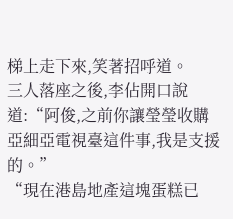梯上走下來,笑著招呼道。
三人落座之後,李佔開口說道:“阿俊,之前你讓瑩瑩收購亞細亞電視臺這件事,我是支援的。”
“現在港島地產這塊蛋糕已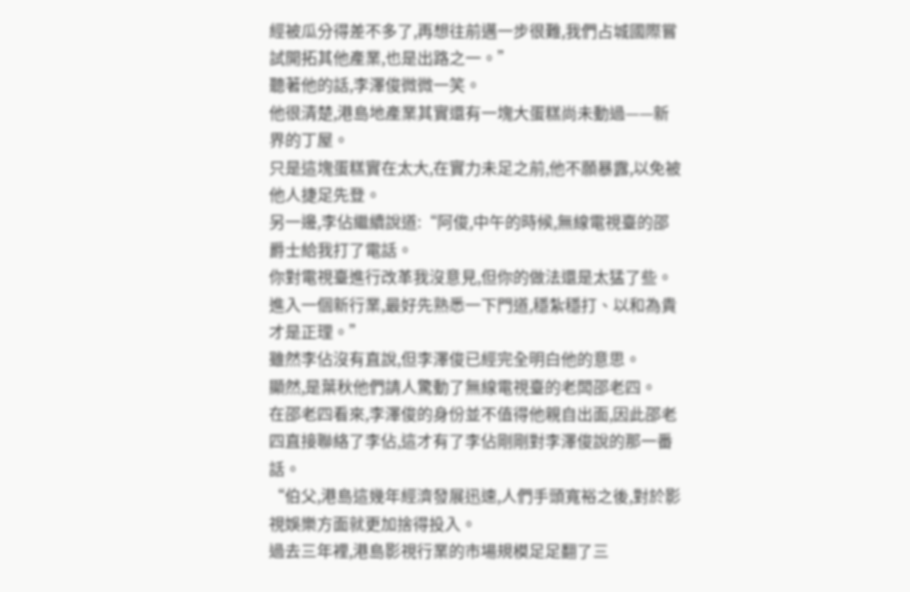經被瓜分得差不多了,再想往前邁一步很難,我們占城國際嘗試開拓其他產業,也是出路之一。”
聽著他的話,李澤俊微微一笑。
他很清楚,港島地產業其實還有一塊大蛋糕尚未動過——新界的丁屋。
只是這塊蛋糕實在太大,在實力未足之前,他不願暴露,以免被他人捷足先登。
另一邊,李佔繼續說道:“阿俊,中午的時候,無線電視臺的邵爵士給我打了電話。
你對電視臺進行改革我沒意見,但你的做法還是太猛了些。
進入一個新行業,最好先熟悉一下門道,穩紮穩打、以和為貴才是正理。”
雖然李佔沒有直說,但李澤俊已經完全明白他的意思。
顯然,是葉秋他們請人驚動了無線電視臺的老闆邵老四。
在邵老四看來,李澤俊的身份並不值得他親自出面,因此邵老四直接聯絡了李佔,這才有了李佔剛剛對李澤俊說的那一番話。
“伯父,港島這幾年經濟發展迅速,人們手頭寬裕之後,對於影視娛樂方面就更加捨得投入。
過去三年裡,港島影視行業的市場規模足足翻了三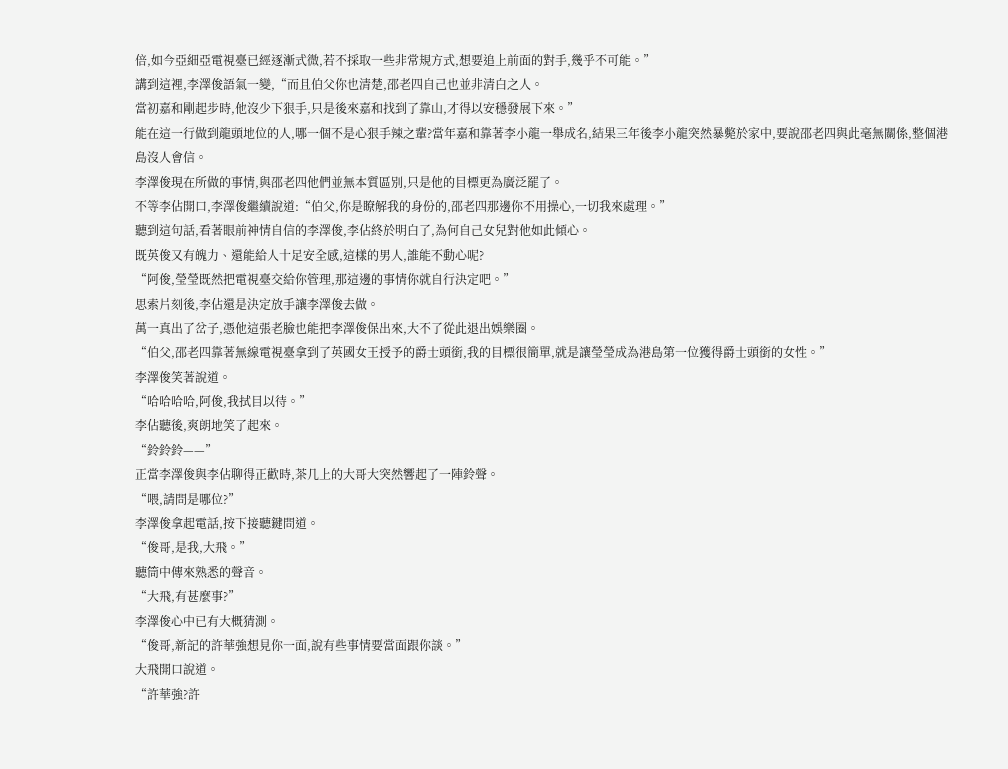倍,如今亞細亞電視臺已經逐漸式微,若不採取一些非常規方式,想要追上前面的對手,幾乎不可能。”
講到這裡,李澤俊語氣一變,“而且伯父你也清楚,邵老四自己也並非清白之人。
當初嘉和剛起步時,他沒少下狠手,只是後來嘉和找到了靠山,才得以安穩發展下來。”
能在這一行做到龍頭地位的人,哪一個不是心狠手辣之輩?當年嘉和靠著李小龍一舉成名,結果三年後李小龍突然暴斃於家中,要說邵老四與此毫無關係,整個港島沒人會信。
李澤俊現在所做的事情,與邵老四他們並無本質區別,只是他的目標更為廣泛罷了。
不等李佔開口,李澤俊繼續說道:“伯父,你是瞭解我的身份的,邵老四那邊你不用操心,一切我來處理。”
聽到這句話,看著眼前神情自信的李澤俊,李佔終於明白了,為何自己女兒對他如此傾心。
既英俊又有魄力、還能給人十足安全感,這樣的男人,誰能不動心呢?
“阿俊,瑩瑩既然把電視臺交給你管理,那這邊的事情你就自行決定吧。”
思索片刻後,李佔還是決定放手讓李澤俊去做。
萬一真出了岔子,憑他這張老臉也能把李澤俊保出來,大不了從此退出娛樂圈。
“伯父,邵老四靠著無線電視臺拿到了英國女王授予的爵士頭銜,我的目標很簡單,就是讓瑩瑩成為港島第一位獲得爵士頭銜的女性。”
李澤俊笑著說道。
“哈哈哈哈,阿俊,我拭目以待。”
李佔聽後,爽朗地笑了起來。
“鈴鈴鈴——”
正當李澤俊與李佔聊得正歡時,茶几上的大哥大突然響起了一陣鈴聲。
“喂,請問是哪位?”
李澤俊拿起電話,按下接聽鍵問道。
“俊哥,是我,大飛。”
聽筒中傳來熟悉的聲音。
“大飛,有甚麼事?”
李澤俊心中已有大概猜測。
“俊哥,新記的許華強想見你一面,說有些事情要當面跟你談。”
大飛開口說道。
“許華強?許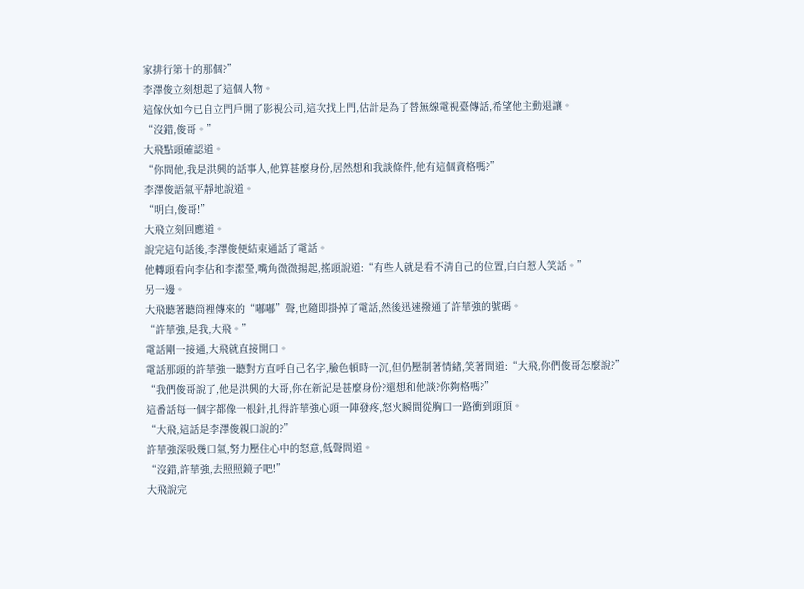家排行第十的那個?”
李澤俊立刻想起了這個人物。
這傢伙如今已自立門戶開了影視公司,這次找上門,估計是為了替無線電視臺傳話,希望他主動退讓。
“沒錯,俊哥。”
大飛點頭確認道。
“你問他,我是洪興的話事人,他算甚麼身份,居然想和我談條件,他有這個資格嗎?”
李澤俊語氣平靜地說道。
“明白,俊哥!”
大飛立刻回應道。
說完這句話後,李澤俊便結束通話了電話。
他轉頭看向李佔和李潔瑩,嘴角微微揚起,搖頭說道:“有些人就是看不清自己的位置,白白惹人笑話。”
另一邊。
大飛聽著聽筒裡傳來的“嘟嘟”聲,也隨即掛掉了電話,然後迅速撥通了許華強的號碼。
“許華強,是我,大飛。”
電話剛一接通,大飛就直接開口。
電話那頭的許華強一聽對方直呼自己名字,臉色頓時一沉,但仍壓制著情緒,笑著問道:“大飛,你們俊哥怎麼說?”
“我們俊哥說了,他是洪興的大哥,你在新記是甚麼身份?還想和他談?你夠格嗎?”
這番話每一個字都像一根針,扎得許華強心頭一陣發疼,怒火瞬間從胸口一路衝到頭頂。
“大飛,這話是李澤俊親口說的?”
許華強深吸幾口氣,努力壓住心中的怒意,低聲問道。
“沒錯,許華強,去照照鏡子吧!”
大飛說完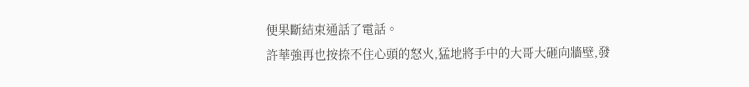便果斷結束通話了電話。
許華強再也按捺不住心頭的怒火,猛地將手中的大哥大砸向牆壁,發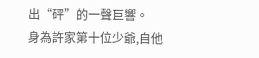出“砰”的一聲巨響。
身為許家第十位少爺,自他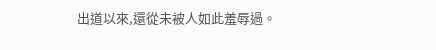出道以來,還從未被人如此羞辱過。